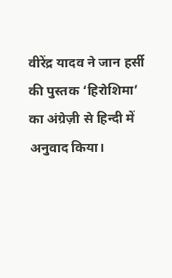वीरेंद्र यादव ने जान हर्सी की पुस्तक ‘हिरोशिमा’ का अंग्रेज़ी से हिन्दी में अनुवाद किया।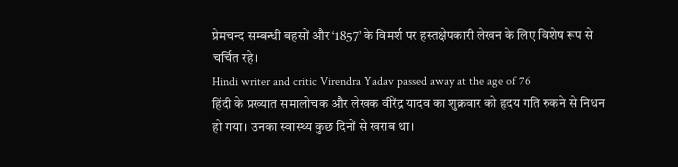प्रेमचन्द सम्बन्धी बहसों और ‘1857’ के विमर्श पर हस्तक्षेपकारी लेखन के लिए विशेष रूप से चर्चित रहे।
Hindi writer and critic Virendra Yadav passed away at the age of 76
हिंदी के प्रख्यात समालोचक और लेखक वीरेंद्र यादव का शुक्रवार को हृदय गति रुकने से निधन हो गया। उनका स्वास्थ्य कुछ दिनों से खराब था।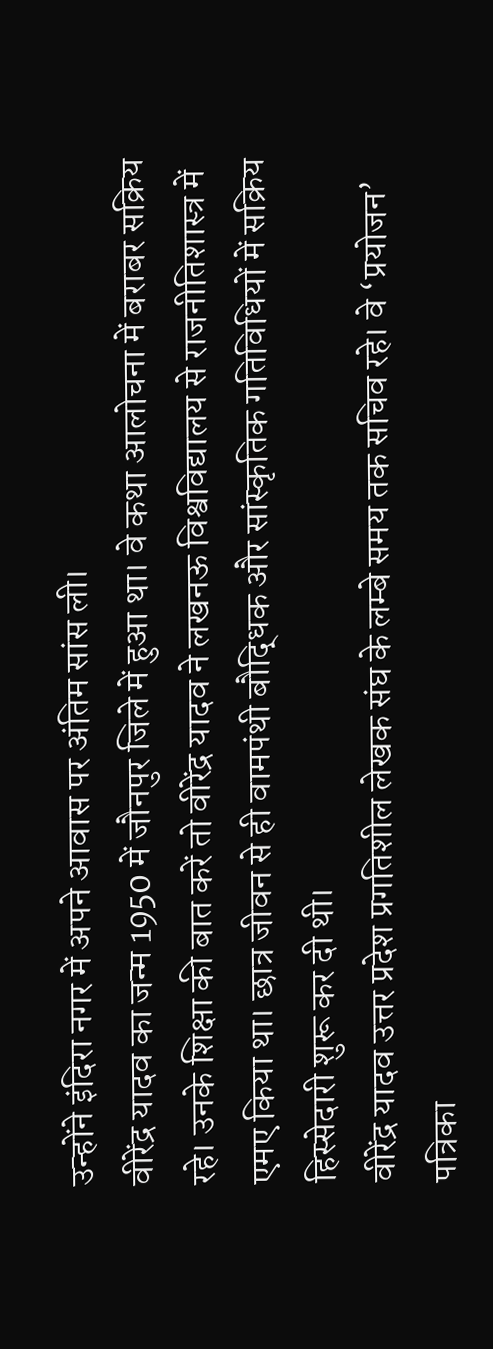उन्होंने इंदिरा नगर में अपने आवास पर अंतिम सांस ली।
वीरेंद्र यादव का जन्म 1950 में जौनपुर जिले में हुआ था। वे कथा आलोचना में बराबर सक्रिय रहे। उनके शिक्षा की बात करें तो वीरेंद्र यादव ने लखनऊ विश्वविद्यालय से राजनीतिशास्त्र में एमए किया था। छात्र जीवन से ही वामपंथी बौद्धिक और सांस्कृतिक गतिविधियों में सक्रिय हिस्सेदारी शुरू कर दी थी।
वीरेंद्र यादव उत्तर प्रदेश प्रगतिशील लेखक संघ के लम्बे समय तक सचिव रहे। वे ‘प्रयोजन’ पत्रिका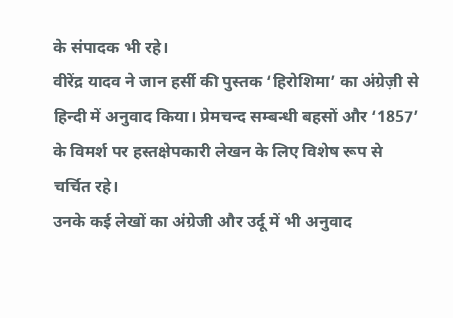के संपादक भी रहे।
वीरेंद्र यादव ने जान हर्सी की पुस्तक ‘हिरोशिमा’ का अंग्रेज़ी से हिन्दी में अनुवाद किया। प्रेमचन्द सम्बन्धी बहसों और ‘1857’ के विमर्श पर हस्तक्षेपकारी लेखन के लिए विशेष रूप से चर्चित रहे।
उनके कई लेखों का अंग्रेजी और उर्दू में भी अनुवाद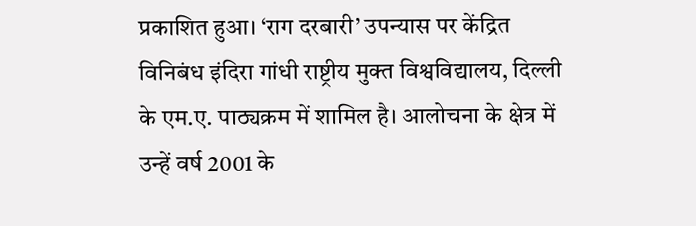प्रकाशित हुआ। ‘राग दरबारी’ उपन्यास पर केंद्रित विनिबंध इंदिरा गांधी राष्ट्रीय मुक्त विश्वविद्यालय, दिल्ली के एम.ए. पाठ्यक्रम में शामिल है। आलोचना के क्षेत्र में उन्हें वर्ष 2001 के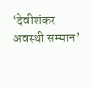‘देवीशंकर अवस्थी सम्मान’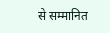से सम्मानित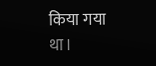किया गया था।